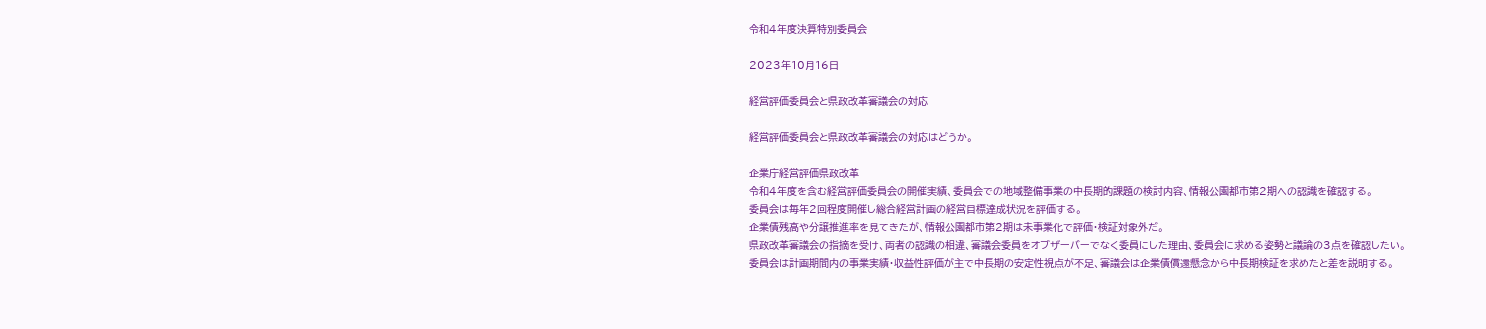令和4年度決算特別委員会

2023年10月16日

経営評価委員会と県政改革審議会の対応

経営評価委員会と県政改革審議会の対応はどうか。

企業庁経営評価県政改革
令和4年度を含む経営評価委員会の開催実績、委員会での地域整備事業の中長期的課題の検討内容、情報公園都市第2期への認識を確認する。
委員会は毎年2回程度開催し総合経営計画の経営目標達成状況を評価する。
企業債残高や分譲推進率を見てきたが、情報公園都市第2期は未事業化で評価・検証対象外だ。
県政改革審議会の指摘を受け、両者の認識の相違、審議会委員をオブザーバーでなく委員にした理由、委員会に求める姿勢と議論の3点を確認したい。
委員会は計画期間内の事業実績・収益性評価が主で中長期の安定性視点が不足、審議会は企業債償還懸念から中長期検証を求めたと差を説明する。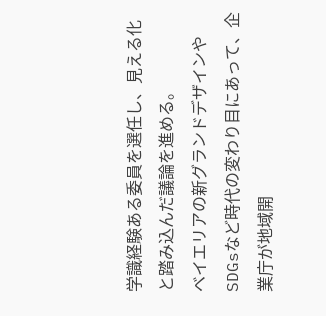学識経験ある委員を選任し、見える化と踏み込んだ議論を進める。
ベイエリアの新グランドデザインやSDGsなど時代の変わり目にあって、企業庁が地域開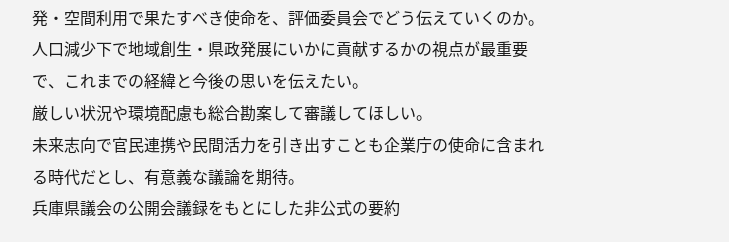発・空間利用で果たすべき使命を、評価委員会でどう伝えていくのか。
人口減少下で地域創生・県政発展にいかに貢献するかの視点が最重要で、これまでの経緯と今後の思いを伝えたい。
厳しい状況や環境配慮も総合勘案して審議してほしい。
未来志向で官民連携や民間活力を引き出すことも企業庁の使命に含まれる時代だとし、有意義な議論を期待。
兵庫県議会の公開会議録をもとにした非公式の要約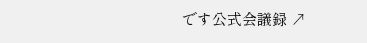です公式会議録 ↗